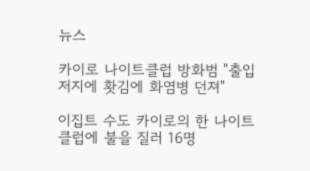뉴스

카이로 나이트클럽 방화범 "출입 저지에 홧김에 화염병 던져"

이집트 수도 카이로의 한 나이트클럽에 불을 질러 16명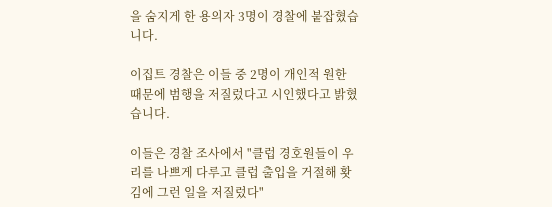을 숨지게 한 용의자 3명이 경찰에 붙잡혔습니다.

이집트 경찰은 이들 중 2명이 개인적 원한 때문에 범행을 저질렀다고 시인했다고 밝혔습니다.

이들은 경찰 조사에서 "클럽 경호원들이 우리를 나쁘게 다루고 클럽 출입을 거절해 홧김에 그런 일을 저질렀다"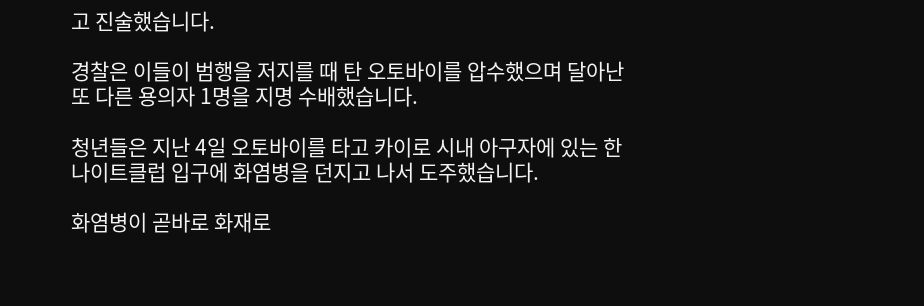고 진술했습니다.

경찰은 이들이 범행을 저지를 때 탄 오토바이를 압수했으며 달아난 또 다른 용의자 1명을 지명 수배했습니다.

청년들은 지난 4일 오토바이를 타고 카이로 시내 아구자에 있는 한 나이트클럽 입구에 화염병을 던지고 나서 도주했습니다.

화염병이 곧바로 화재로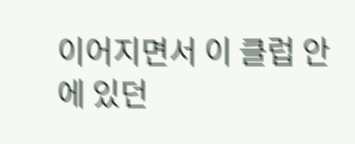이어지면서 이 클럽 안에 있던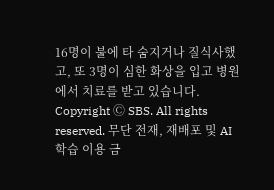16명이 불에 타 숨지거나 질식사했고, 또 3명이 심한 화상을 입고 병원에서 치료를 받고 있습니다.
Copyright Ⓒ SBS. All rights reserved. 무단 전재, 재배포 및 AI학습 이용 금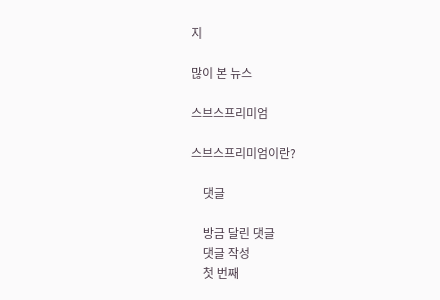지

많이 본 뉴스

스브스프리미엄

스브스프리미엄이란?

    댓글

    방금 달린 댓글
    댓글 작성
    첫 번째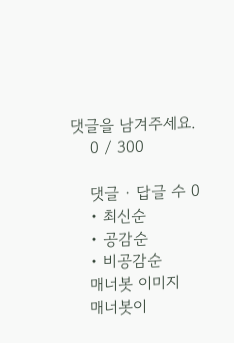댓글을 남겨주세요.
    0 / 300

    댓글 ∙ 답글 수 0
    • 최신순
    • 공감순
    • 비공감순
    매너봇 이미지
    매너봇이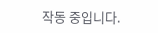작동 중입니다.